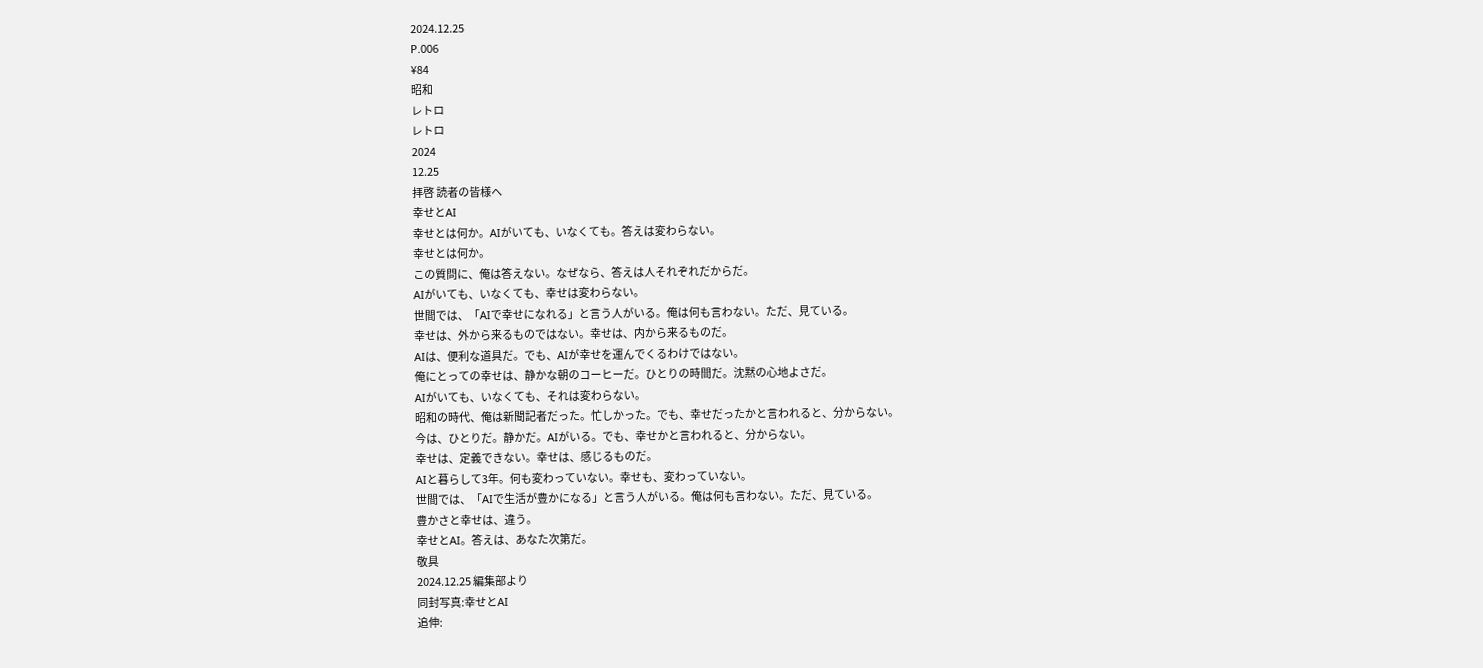2024.12.25
P.006
¥84
昭和
レトロ
レトロ
2024
12.25
拝啓 読者の皆様へ
幸せとAI
幸せとは何か。AIがいても、いなくても。答えは変わらない。
幸せとは何か。
この質問に、俺は答えない。なぜなら、答えは人それぞれだからだ。
AIがいても、いなくても、幸せは変わらない。
世間では、「AIで幸せになれる」と言う人がいる。俺は何も言わない。ただ、見ている。
幸せは、外から来るものではない。幸せは、内から来るものだ。
AIは、便利な道具だ。でも、AIが幸せを運んでくるわけではない。
俺にとっての幸せは、静かな朝のコーヒーだ。ひとりの時間だ。沈黙の心地よさだ。
AIがいても、いなくても、それは変わらない。
昭和の時代、俺は新聞記者だった。忙しかった。でも、幸せだったかと言われると、分からない。
今は、ひとりだ。静かだ。AIがいる。でも、幸せかと言われると、分からない。
幸せは、定義できない。幸せは、感じるものだ。
AIと暮らして3年。何も変わっていない。幸せも、変わっていない。
世間では、「AIで生活が豊かになる」と言う人がいる。俺は何も言わない。ただ、見ている。
豊かさと幸せは、違う。
幸せとAI。答えは、あなた次第だ。
敬具
2024.12.25 編集部より
同封写真:幸せとAI
追伸: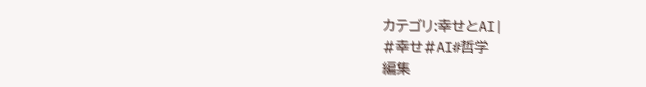カテゴリ:幸せとAI|
#幸せ#AI#哲学
編集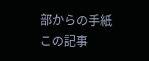部からの手紙
この記事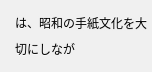は、昭和の手紙文化を大切にしなが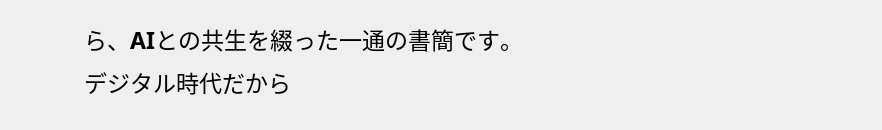ら、AIとの共生を綴った一通の書簡です。
デジタル時代だから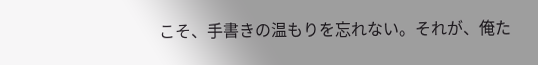こそ、手書きの温もりを忘れない。それが、俺た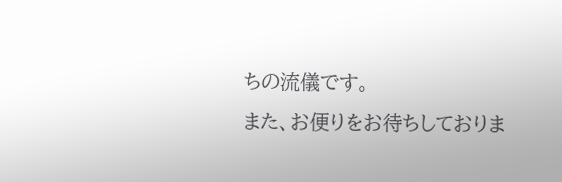ちの流儀です。
また、お便りをお待ちしておりま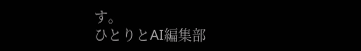す。
ひとりとAI編集部